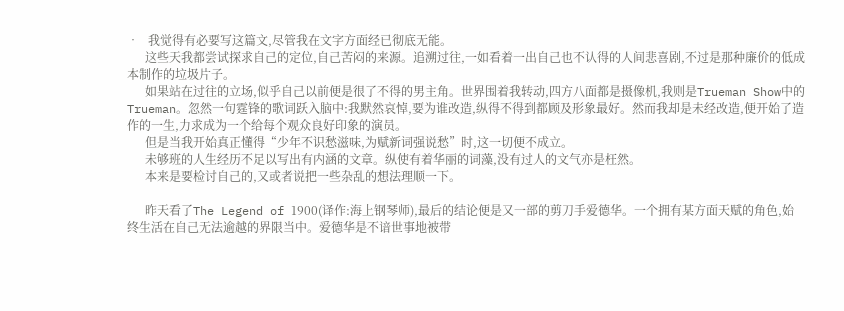•   我觉得有必要写这篇文,尽管我在文字方面经已彻底无能。
      这些天我都尝试探求自己的定位,自己苦闷的来源。追溯过往,一如看着一出自己也不认得的人间悲喜剧,不过是那种廉价的低成本制作的垃圾片子。
      如果站在过往的立场,似乎自己以前便是很了不得的男主角。世界围着我转动,四方八面都是摄像机,我则是Trueman Show中的Trueman。忽然一句霆锋的歌词跃入脑中:我默然哀悼,要为谁改造,纵得不得到都顾及形象最好。然而我却是未经改造,便开始了造作的一生,力求成为一个给每个观众良好印象的演员。
      但是当我开始真正懂得“少年不识愁滋味,为赋新词强说愁”时,这一切便不成立。
      未够班的人生经历不足以写出有内涵的文章。纵使有着华丽的词藻,没有过人的文气亦是枉然。
      本来是要检讨自己的,又或者说把一些杂乱的想法理顺一下。

      昨天看了The Legend of 1900(译作:海上钢琴师),最后的结论便是又一部的剪刀手爱德华。一个拥有某方面天赋的角色,始终生活在自己无法逾越的界限当中。爱德华是不谙世事地被带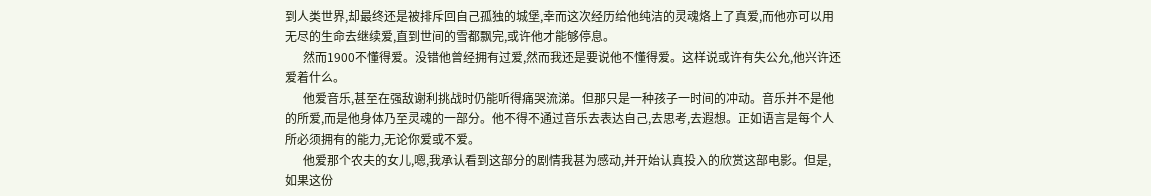到人类世界,却最终还是被排斥回自己孤独的城堡,幸而这次经历给他纯洁的灵魂烙上了真爱,而他亦可以用无尽的生命去继续爱,直到世间的雪都飘完,或许他才能够停息。
      然而1900不懂得爱。没错他曾经拥有过爱,然而我还是要说他不懂得爱。这样说或许有失公允,他兴许还爱着什么。
      他爱音乐,甚至在强敌谢利挑战时仍能听得痛哭流涕。但那只是一种孩子一时间的冲动。音乐并不是他的所爱,而是他身体乃至灵魂的一部分。他不得不通过音乐去表达自己,去思考,去遐想。正如语言是每个人所必须拥有的能力,无论你爱或不爱。
      他爱那个农夫的女儿,嗯,我承认看到这部分的剧情我甚为感动,并开始认真投入的欣赏这部电影。但是,如果这份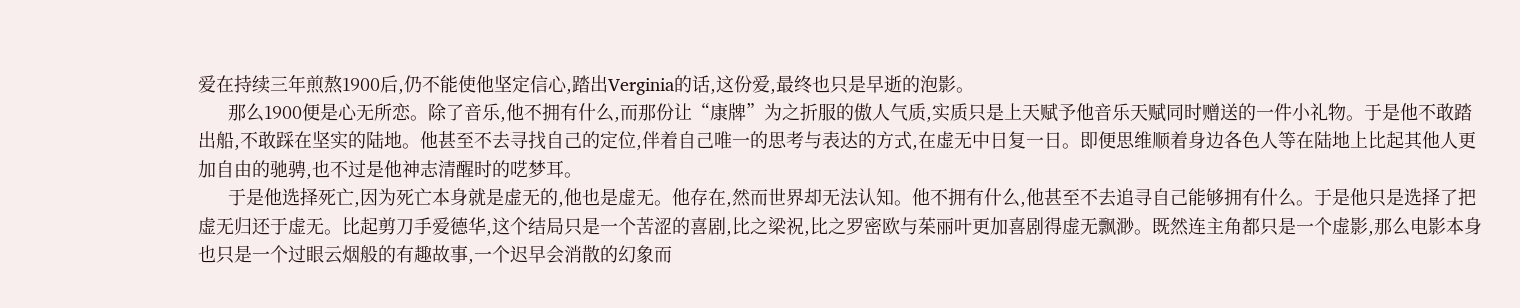爱在持续三年煎熬1900后,仍不能使他坚定信心,踏出Verginia的话,这份爱,最终也只是早逝的泡影。
      那么1900便是心无所恋。除了音乐,他不拥有什么,而那份让“康牌”为之折服的傲人气质,实质只是上天赋予他音乐天赋同时赠送的一件小礼物。于是他不敢踏出船,不敢踩在坚实的陆地。他甚至不去寻找自己的定位,伴着自己唯一的思考与表达的方式,在虚无中日复一日。即便思维顺着身边各色人等在陆地上比起其他人更加自由的驰骋,也不过是他神志清醒时的呓梦耳。
      于是他选择死亡,因为死亡本身就是虚无的,他也是虚无。他存在,然而世界却无法认知。他不拥有什么,他甚至不去追寻自己能够拥有什么。于是他只是选择了把虚无归还于虚无。比起剪刀手爱德华,这个结局只是一个苦涩的喜剧,比之梁祝,比之罗密欧与茱丽叶更加喜剧得虚无飘渺。既然连主角都只是一个虚影,那么电影本身也只是一个过眼云烟般的有趣故事,一个迟早会消散的幻象而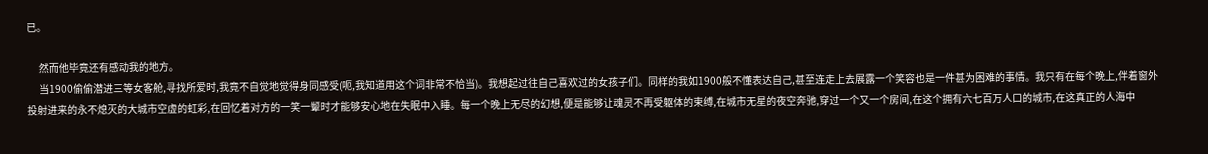已。

      然而他毕竟还有感动我的地方。
      当1900偷偷潜进三等女客舱,寻找所爱时,我竟不自觉地觉得身同感受(呃,我知道用这个词非常不恰当)。我想起过往自己喜欢过的女孩子们。同样的我如1900般不懂表达自己,甚至连走上去展露一个笑容也是一件甚为困难的事情。我只有在每个晚上,伴着窗外投射进来的永不熄灭的大城市空虚的虹彩,在回忆着对方的一笑一颦时才能够安心地在失眠中入睡。每一个晚上无尽的幻想,便是能够让魂灵不再受躯体的束缚,在城市无星的夜空奔驰,穿过一个又一个房间,在这个拥有六七百万人口的城市,在这真正的人海中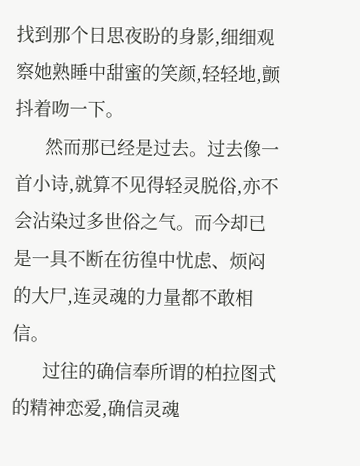找到那个日思夜盼的身影,细细观察她熟睡中甜蜜的笑颜,轻轻地,颤抖着吻一下。
      然而那已经是过去。过去像一首小诗,就算不见得轻灵脱俗,亦不会沾染过多世俗之气。而今却已是一具不断在彷徨中忧虑、烦闷的大尸,连灵魂的力量都不敢相信。
      过往的确信奉所谓的柏拉图式的精神恋爱,确信灵魂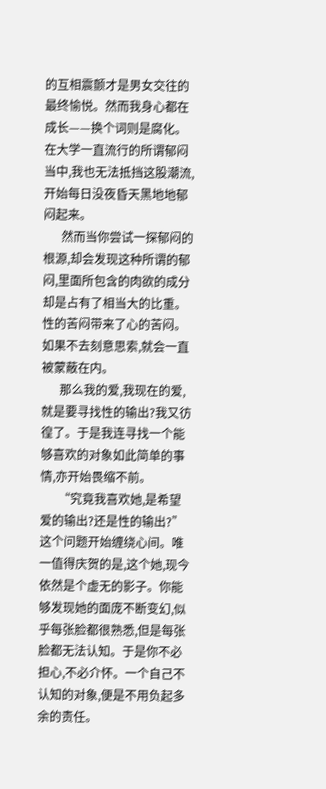的互相震颤才是男女交往的最终愉悦。然而我身心都在成长——换个词则是腐化。在大学一直流行的所谓郁闷当中,我也无法抵挡这股潮流,开始每日没夜昏天黑地地郁闷起来。
      然而当你尝试一探郁闷的根源,却会发现这种所谓的郁闷,里面所包含的肉欲的成分却是占有了相当大的比重。性的苦闷带来了心的苦闷。如果不去刻意思索,就会一直被蒙蔽在内。
      那么我的爱,我现在的爱,就是要寻找性的输出?我又彷徨了。于是我连寻找一个能够喜欢的对象如此简单的事情,亦开始畏缩不前。
      “究竟我喜欢她,是希望爱的输出?还是性的输出?”这个问题开始缠绕心间。唯一值得庆贺的是,这个她,现今依然是个虚无的影子。你能够发现她的面庞不断变幻,似乎每张脸都很熟悉,但是每张脸都无法认知。于是你不必担心,不必介怀。一个自己不认知的对象,便是不用负起多余的责任。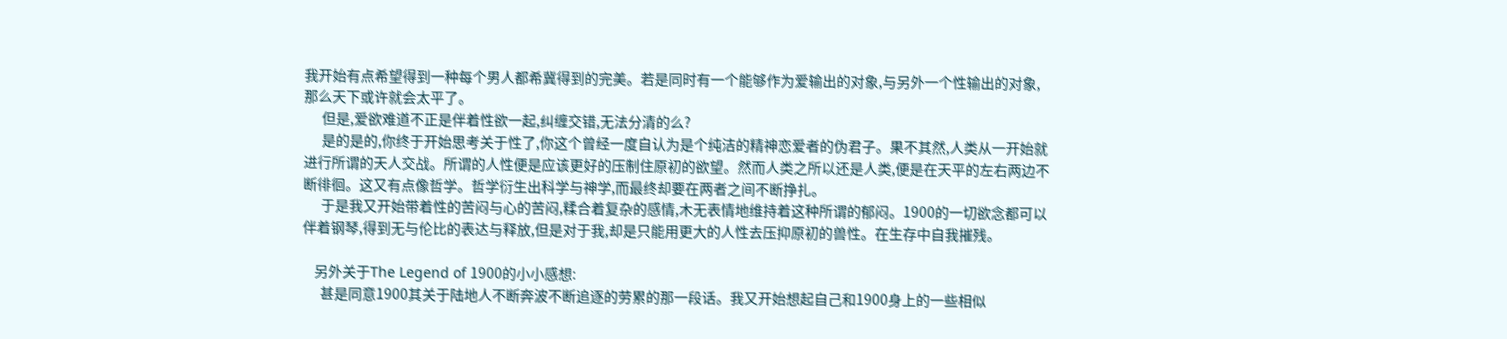我开始有点希望得到一种每个男人都希冀得到的完美。若是同时有一个能够作为爱输出的对象,与另外一个性输出的对象,那么天下或许就会太平了。
      但是,爱欲难道不正是伴着性欲一起,纠缠交错,无法分清的么?
      是的是的,你终于开始思考关于性了,你这个曾经一度自认为是个纯洁的精神恋爱者的伪君子。果不其然,人类从一开始就进行所谓的天人交战。所谓的人性便是应该更好的压制住原初的欲望。然而人类之所以还是人类,便是在天平的左右两边不断徘徊。这又有点像哲学。哲学衍生出科学与神学,而最终却要在两者之间不断挣扎。
      于是我又开始带着性的苦闷与心的苦闷,糅合着复杂的感情,木无表情地维持着这种所谓的郁闷。1900的一切欲念都可以伴着钢琴,得到无与伦比的表达与释放,但是对于我,却是只能用更大的人性去压抑原初的兽性。在生存中自我摧残。

    另外关于The Legend of 1900的小小感想:
      甚是同意1900其关于陆地人不断奔波不断追逐的劳累的那一段话。我又开始想起自己和1900身上的一些相似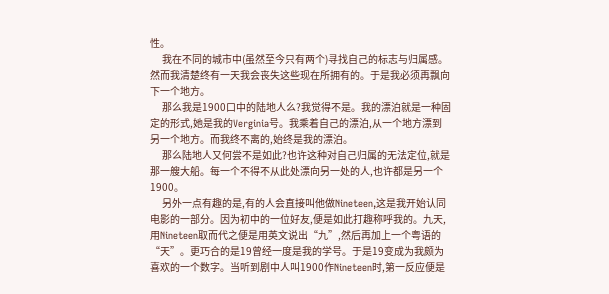性。
      我在不同的城市中(虽然至今只有两个)寻找自己的标志与归属感。然而我清楚终有一天我会丧失这些现在所拥有的。于是我必须再飘向下一个地方。
      那么我是1900口中的陆地人么?我觉得不是。我的漂泊就是一种固定的形式,她是我的Verginia号。我乘着自己的漂泊,从一个地方漂到另一个地方。而我终不离的,始终是我的漂泊。
      那么陆地人又何尝不是如此?也许这种对自己归属的无法定位,就是那一艘大船。每一个不得不从此处漂向另一处的人,也许都是另一个1900。
      另外一点有趣的是,有的人会直接叫他做Nineteen,这是我开始认同电影的一部分。因为初中的一位好友,便是如此打趣称呼我的。九天,用Nineteen取而代之便是用英文说出“九”,然后再加上一个粤语的“天”。更巧合的是19曾经一度是我的学号。于是19变成为我颇为喜欢的一个数字。当听到剧中人叫1900作Nineteen时,第一反应便是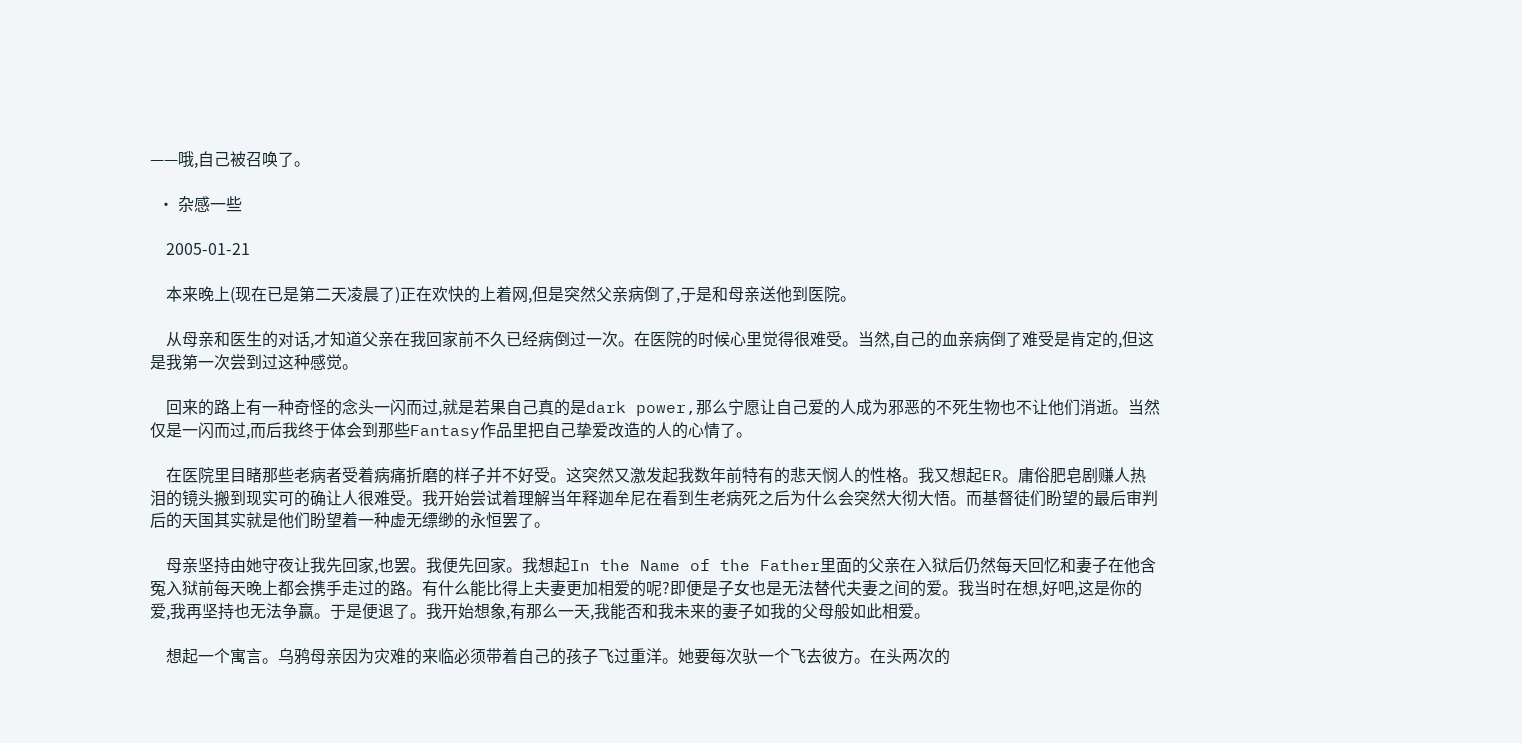——哦,自己被召唤了。

  • 杂感一些

    2005-01-21

    本来晚上(现在已是第二天凌晨了)正在欢快的上着网,但是突然父亲病倒了,于是和母亲送他到医院。

    从母亲和医生的对话,才知道父亲在我回家前不久已经病倒过一次。在医院的时候心里觉得很难受。当然,自己的血亲病倒了难受是肯定的,但这是我第一次尝到过这种感觉。

    回来的路上有一种奇怪的念头一闪而过,就是若果自己真的是dark power,那么宁愿让自己爱的人成为邪恶的不死生物也不让他们消逝。当然仅是一闪而过,而后我终于体会到那些Fantasy作品里把自己挚爱改造的人的心情了。

    在医院里目睹那些老病者受着病痛折磨的样子并不好受。这突然又激发起我数年前特有的悲天悯人的性格。我又想起ER。庸俗肥皂剧赚人热泪的镜头搬到现实可的确让人很难受。我开始尝试着理解当年释迦牟尼在看到生老病死之后为什么会突然大彻大悟。而基督徒们盼望的最后审判后的天国其实就是他们盼望着一种虚无缥缈的永恒罢了。

    母亲坚持由她守夜让我先回家,也罢。我便先回家。我想起In the Name of the Father里面的父亲在入狱后仍然每天回忆和妻子在他含冤入狱前每天晚上都会携手走过的路。有什么能比得上夫妻更加相爱的呢?即便是子女也是无法替代夫妻之间的爱。我当时在想,好吧,这是你的爱,我再坚持也无法争赢。于是便退了。我开始想象,有那么一天,我能否和我未来的妻子如我的父母般如此相爱。

    想起一个寓言。乌鸦母亲因为灾难的来临必须带着自己的孩子飞过重洋。她要每次驮一个飞去彼方。在头两次的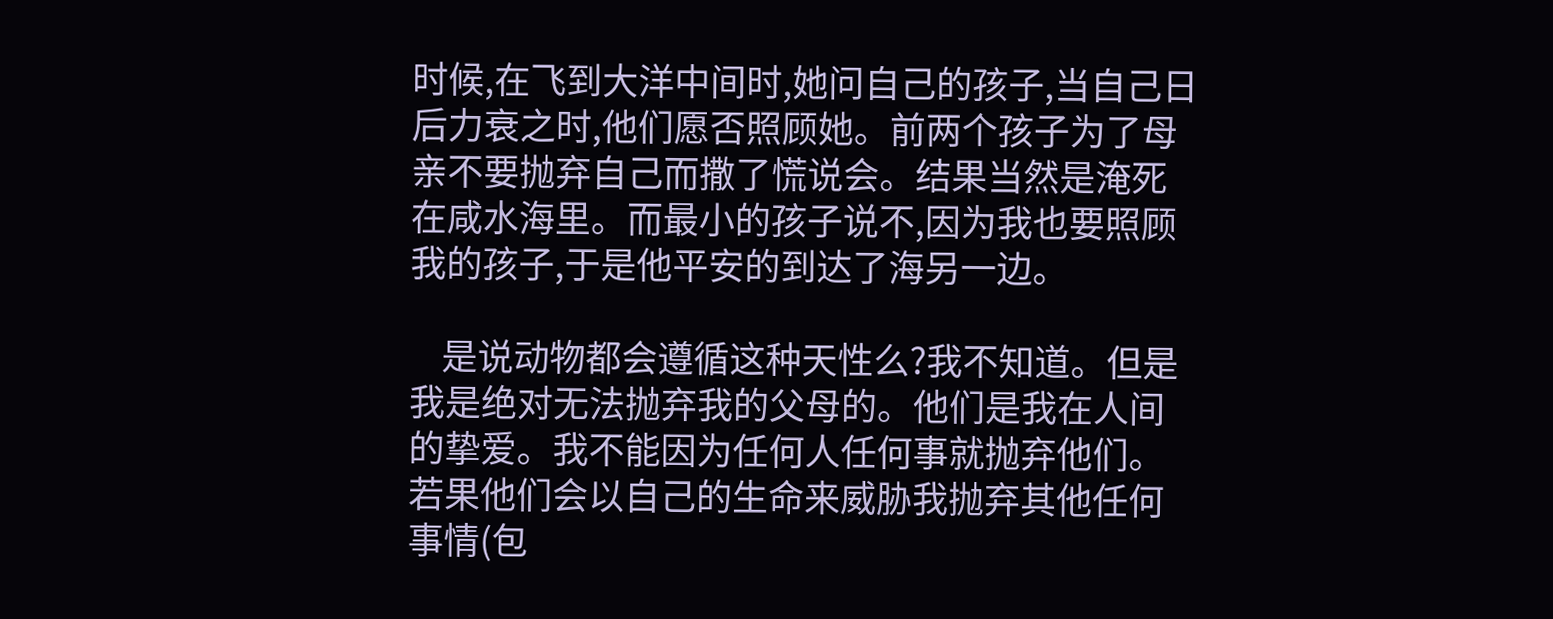时候,在飞到大洋中间时,她问自己的孩子,当自己日后力衰之时,他们愿否照顾她。前两个孩子为了母亲不要抛弃自己而撒了慌说会。结果当然是淹死在咸水海里。而最小的孩子说不,因为我也要照顾我的孩子,于是他平安的到达了海另一边。

    是说动物都会遵循这种天性么?我不知道。但是我是绝对无法抛弃我的父母的。他们是我在人间的挚爱。我不能因为任何人任何事就抛弃他们。若果他们会以自己的生命来威胁我抛弃其他任何事情(包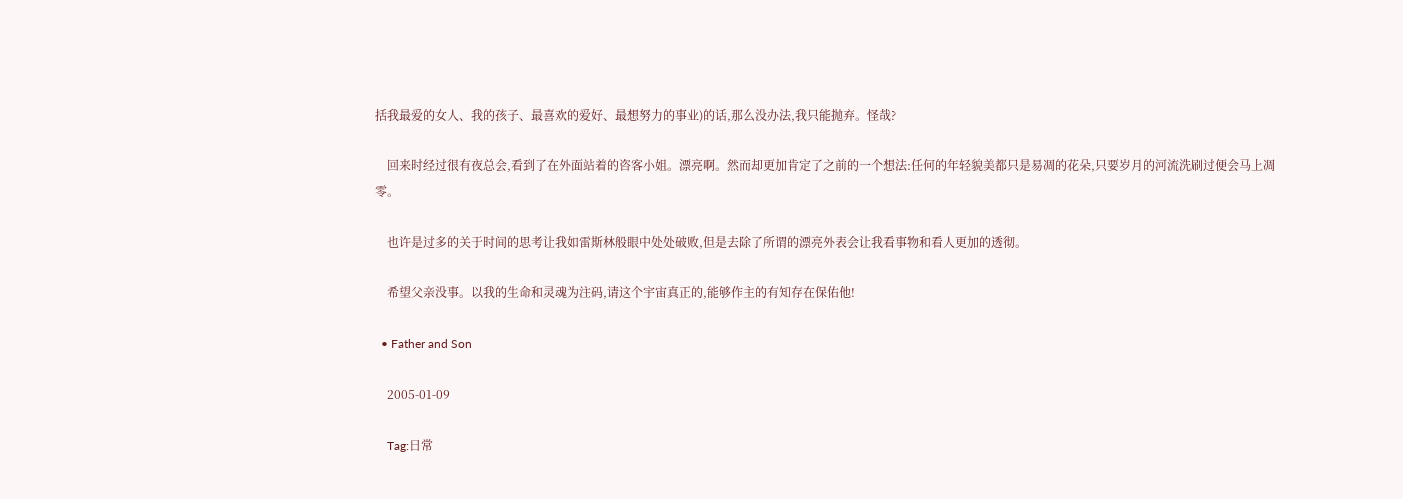括我最爱的女人、我的孩子、最喜欢的爱好、最想努力的事业)的话,那么没办法,我只能抛弃。怪哉?

    回来时经过很有夜总会,看到了在外面站着的咨客小姐。漂亮啊。然而却更加肯定了之前的一个想法:任何的年轻貌美都只是易凋的花朵,只要岁月的河流洗刷过便会马上凋零。

    也许是过多的关于时间的思考让我如雷斯林般眼中处处破败,但是去除了所谓的漂亮外表会让我看事物和看人更加的透彻。

    希望父亲没事。以我的生命和灵魂为注码,请这个宇宙真正的,能够作主的有知存在保佑他!

  • Father and Son

    2005-01-09

    Tag:日常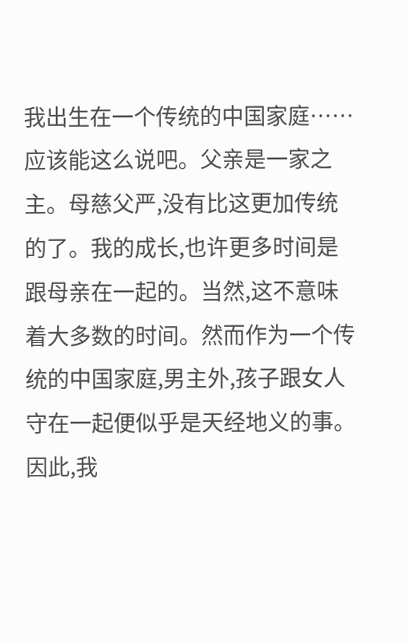我出生在一个传统的中国家庭……应该能这么说吧。父亲是一家之主。母慈父严,没有比这更加传统的了。我的成长,也许更多时间是跟母亲在一起的。当然,这不意味着大多数的时间。然而作为一个传统的中国家庭,男主外,孩子跟女人守在一起便似乎是天经地义的事。因此,我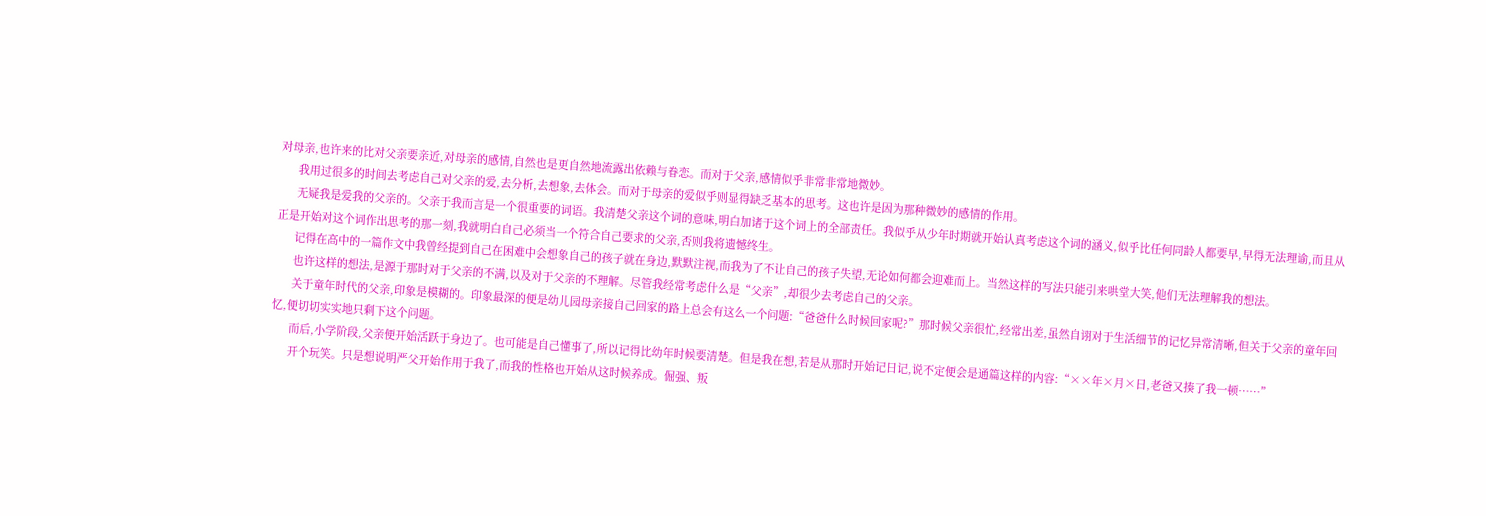对母亲,也许来的比对父亲要亲近,对母亲的感情,自然也是更自然地流露出依赖与眷恋。而对于父亲,感情似乎非常非常地微妙。
      我用过很多的时间去考虑自己对父亲的爱,去分析,去想象,去体会。而对于母亲的爱似乎则显得缺乏基本的思考。这也许是因为那种微妙的感情的作用。
      无疑我是爱我的父亲的。父亲于我而言是一个很重要的词语。我清楚父亲这个词的意味,明白加诸于这个词上的全部责任。我似乎从少年时期就开始认真考虑这个词的涵义,似乎比任何同龄人都要早,早得无法理谕,而且从正是开始对这个词作出思考的那一刻,我就明白自己必须当一个符合自己要求的父亲,否则我将遗憾终生。
      记得在高中的一篇作文中我曾经提到自己在困难中会想象自己的孩子就在身边,默默注视,而我为了不让自己的孩子失望,无论如何都会迎难而上。当然这样的写法只能引来哄堂大笑,他们无法理解我的想法。
      也许这样的想法,是源于那时对于父亲的不满,以及对于父亲的不理解。尽管我经常考虑什么是“父亲”,却很少去考虑自己的父亲。
      关于童年时代的父亲,印象是模糊的。印象最深的便是幼儿园母亲接自己回家的路上总会有这么一个问题:“爸爸什么时候回家呢?”那时候父亲很忙,经常出差,虽然自诩对于生活细节的记忆异常清晰,但关于父亲的童年回忆,便切切实实地只剩下这个问题。
      而后,小学阶段,父亲便开始活跃于身边了。也可能是自己懂事了,所以记得比幼年时候要清楚。但是我在想,若是从那时开始记日记,说不定便会是通篇这样的内容:“××年×月×日,老爸又揍了我一顿……”
      开个玩笑。只是想说明严父开始作用于我了,而我的性格也开始从这时候养成。倔强、叛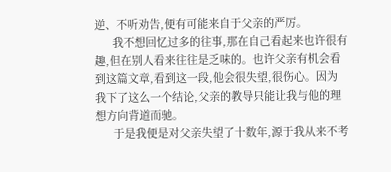逆、不听劝告,便有可能来自于父亲的严厉。
      我不想回忆过多的往事,那在自己看起来也许很有趣,但在别人看来往往是乏味的。也许父亲有机会看到这篇文章,看到这一段,他会很失望,很伤心。因为我下了这么一个结论,父亲的教导只能让我与他的理想方向背道而驰。
      于是我便是对父亲失望了十数年,源于我从来不考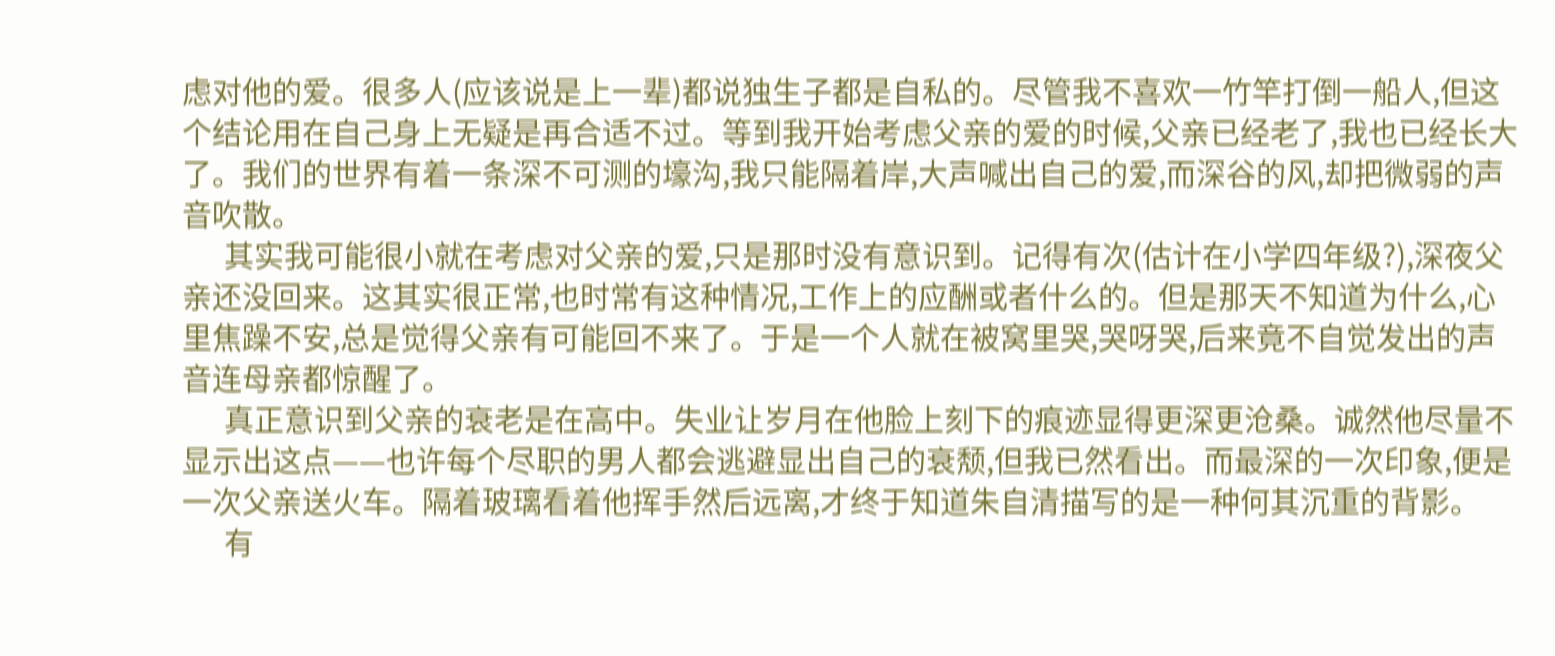虑对他的爱。很多人(应该说是上一辈)都说独生子都是自私的。尽管我不喜欢一竹竿打倒一船人,但这个结论用在自己身上无疑是再合适不过。等到我开始考虑父亲的爱的时候,父亲已经老了,我也已经长大了。我们的世界有着一条深不可测的壕沟,我只能隔着岸,大声喊出自己的爱,而深谷的风,却把微弱的声音吹散。
      其实我可能很小就在考虑对父亲的爱,只是那时没有意识到。记得有次(估计在小学四年级?),深夜父亲还没回来。这其实很正常,也时常有这种情况,工作上的应酬或者什么的。但是那天不知道为什么,心里焦躁不安,总是觉得父亲有可能回不来了。于是一个人就在被窝里哭,哭呀哭,后来竟不自觉发出的声音连母亲都惊醒了。
      真正意识到父亲的衰老是在高中。失业让岁月在他脸上刻下的痕迹显得更深更沧桑。诚然他尽量不显示出这点——也许每个尽职的男人都会逃避显出自己的衰颓,但我已然看出。而最深的一次印象,便是一次父亲送火车。隔着玻璃看着他挥手然后远离,才终于知道朱自清描写的是一种何其沉重的背影。
      有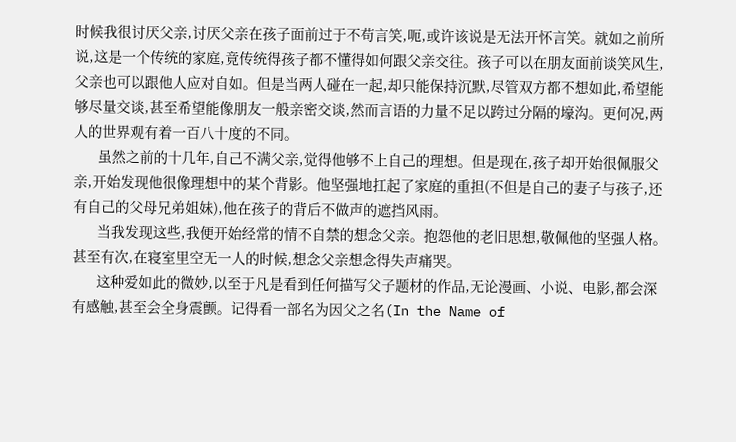时候我很讨厌父亲,讨厌父亲在孩子面前过于不苟言笑,呃,或许该说是无法开怀言笑。就如之前所说,这是一个传统的家庭,竟传统得孩子都不懂得如何跟父亲交往。孩子可以在朋友面前谈笑风生,父亲也可以跟他人应对自如。但是当两人碰在一起,却只能保持沉默,尽管双方都不想如此,希望能够尽量交谈,甚至希望能像朋友一般亲密交谈,然而言语的力量不足以跨过分隔的壕沟。更何况,两人的世界观有着一百八十度的不同。
      虽然之前的十几年,自己不满父亲,觉得他够不上自己的理想。但是现在,孩子却开始很佩服父亲,开始发现他很像理想中的某个背影。他坚强地扛起了家庭的重担(不但是自己的妻子与孩子,还有自己的父母兄弟姐妹),他在孩子的背后不做声的遮挡风雨。
      当我发现这些,我便开始经常的情不自禁的想念父亲。抱怨他的老旧思想,敬佩他的坚强人格。甚至有次,在寝室里空无一人的时候,想念父亲想念得失声痛哭。
      这种爱如此的微妙,以至于凡是看到任何描写父子题材的作品,无论漫画、小说、电影,都会深有感触,甚至会全身震颤。记得看一部名为因父之名(In the Name of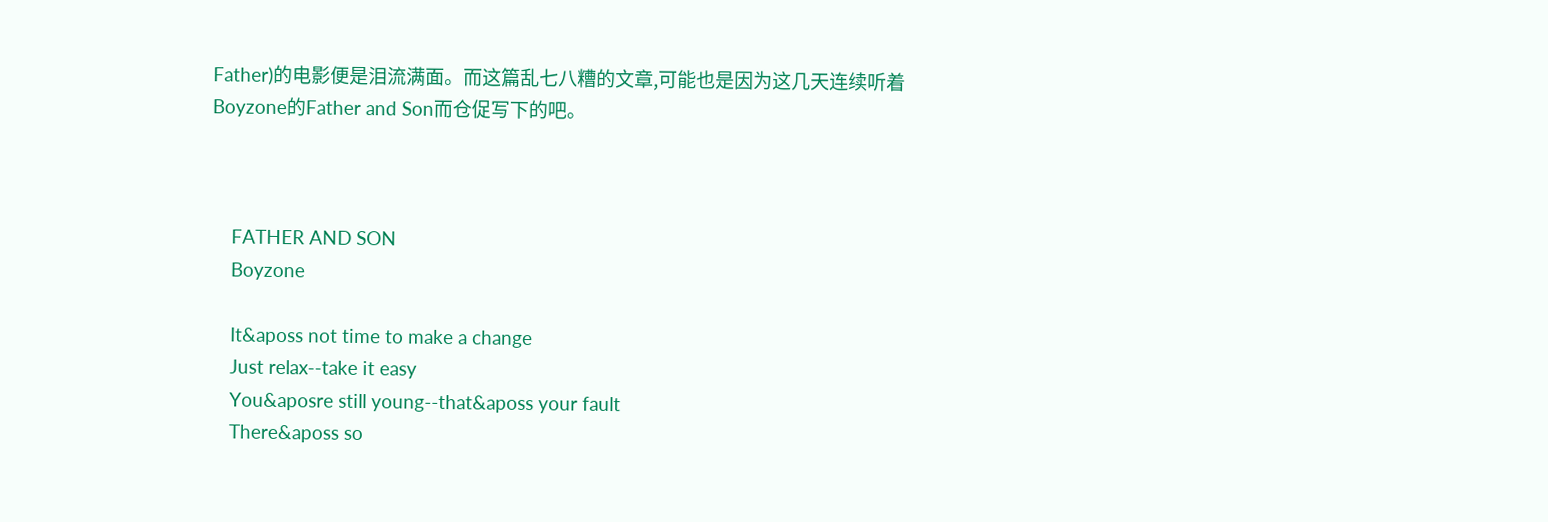Father)的电影便是泪流满面。而这篇乱七八糟的文章,可能也是因为这几天连续听着Boyzone的Father and Son而仓促写下的吧。



    FATHER AND SON
    Boyzone

    It&aposs not time to make a change
    Just relax--take it easy
    You&aposre still young--that&aposs your fault
    There&aposs so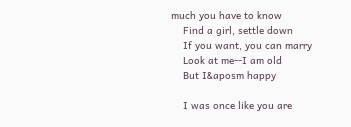much you have to know
    Find a girl, settle down
    If you want, you can marry
    Look at me--I am old
    But I&aposm happy

    I was once like you are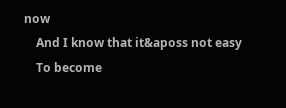now
    And I know that it&aposs not easy
    To become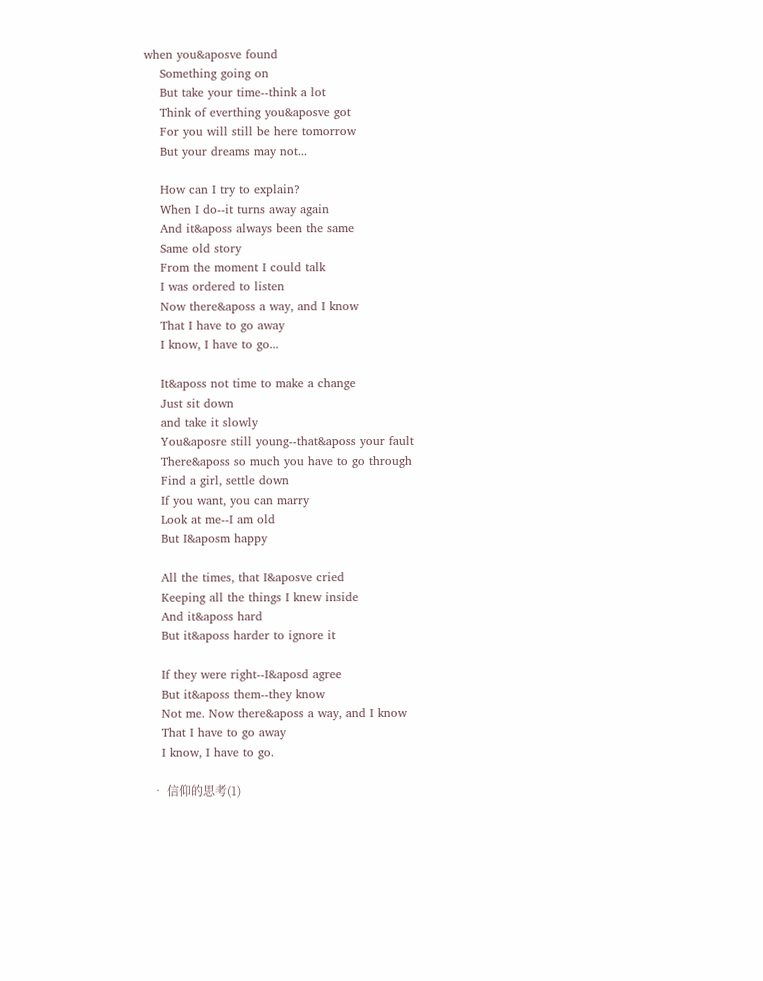when you&aposve found
    Something going on
    But take your time--think a lot
    Think of everthing you&aposve got
    For you will still be here tomorrow
    But your dreams may not...

    How can I try to explain?
    When I do--it turns away again
    And it&aposs always been the same
    Same old story
    From the moment I could talk
    I was ordered to listen
    Now there&aposs a way, and I know
    That I have to go away
    I know, I have to go...

    It&aposs not time to make a change
    Just sit down
    and take it slowly
    You&aposre still young--that&aposs your fault
    There&aposs so much you have to go through
    Find a girl, settle down
    If you want, you can marry
    Look at me--I am old
    But I&aposm happy

    All the times, that I&aposve cried
    Keeping all the things I knew inside
    And it&aposs hard
    But it&aposs harder to ignore it

    If they were right--I&aposd agree
    But it&aposs them--they know
    Not me. Now there&aposs a way, and I know
    That I have to go away
    I know, I have to go.

  • 信仰的思考(1)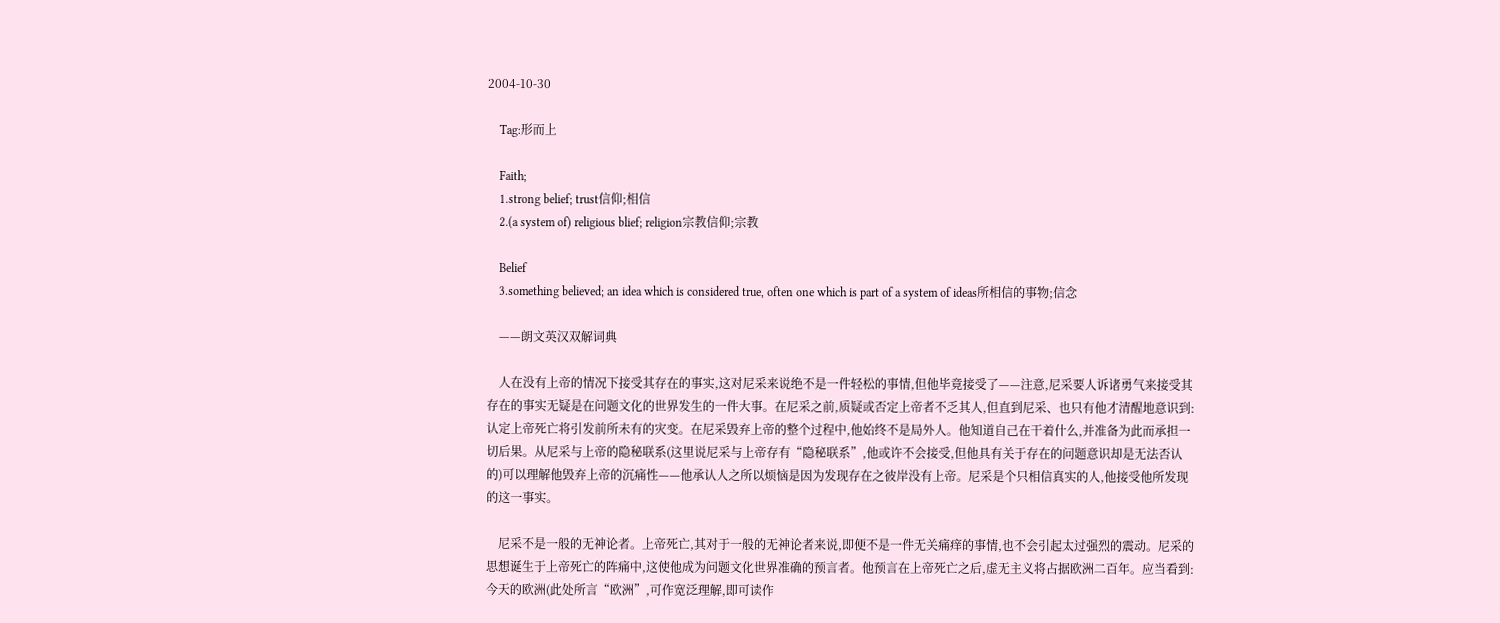2004-10-30

    Tag:形而上

    Faith;
    1.strong belief; trust信仰;相信
    2.(a system of) religious blief; religion宗教信仰;宗教

    Belief
    3.something believed; an idea which is considered true, often one which is part of a system of ideas所相信的事物;信念

    ——朗文英汉双解词典

    人在没有上帝的情况下接受其存在的事实,这对尼采来说绝不是一件轻松的事情,但他毕竟接受了——注意,尼采要人诉诸勇气来接受其存在的事实无疑是在问题文化的世界发生的一件大事。在尼采之前,质疑或否定上帝者不乏其人,但直到尼采、也只有他才清醒地意识到:认定上帝死亡将引发前所未有的灾变。在尼采毁弃上帝的整个过程中,他始终不是局外人。他知道自己在干着什么,并准备为此而承担一切后果。从尼采与上帝的隐秘联系(这里说尼采与上帝存有“隐秘联系”,他或许不会接受,但他具有关于存在的问题意识却是无法否认的)可以理解他毁弃上帝的沉痛性——他承认人之所以烦恼是因为发现存在之彼岸没有上帝。尼采是个只相信真实的人,他接受他所发现的这一事实。

    尼采不是一般的无神论者。上帝死亡,其对于一般的无神论者来说,即便不是一件无关痛痒的事情,也不会引起太过强烈的震动。尼采的思想诞生于上帝死亡的阵痛中,这使他成为问题文化世界准确的预言者。他预言在上帝死亡之后,虚无主义将占据欧洲二百年。应当看到:今天的欧洲(此处所言“欧洲”,可作宽泛理解,即可读作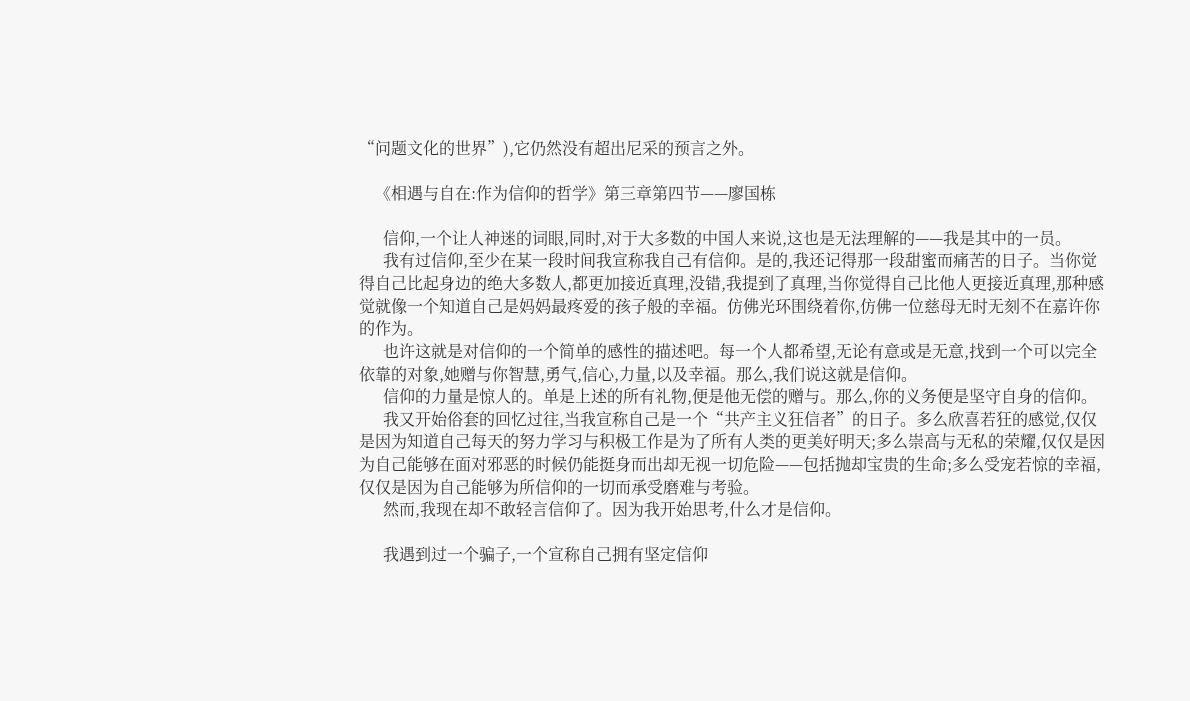“问题文化的世界”),它仍然没有超出尼采的预言之外。

    《相遇与自在:作为信仰的哲学》第三章第四节——廖国栋

      信仰,一个让人神迷的词眼,同时,对于大多数的中国人来说,这也是无法理解的——我是其中的一员。
      我有过信仰,至少在某一段时间我宣称我自己有信仰。是的,我还记得那一段甜蜜而痛苦的日子。当你觉得自己比起身边的绝大多数人,都更加接近真理,没错,我提到了真理,当你觉得自己比他人更接近真理,那种感觉就像一个知道自己是妈妈最疼爱的孩子般的幸福。仿佛光环围绕着你,仿佛一位慈母无时无刻不在嘉许你的作为。
      也许这就是对信仰的一个简单的感性的描述吧。每一个人都希望,无论有意或是无意,找到一个可以完全依靠的对象,她赠与你智慧,勇气,信心,力量,以及幸福。那么,我们说这就是信仰。
      信仰的力量是惊人的。单是上述的所有礼物,便是他无偿的赠与。那么,你的义务便是坚守自身的信仰。
      我又开始俗套的回忆过往,当我宣称自己是一个“共产主义狂信者”的日子。多么欣喜若狂的感觉,仅仅是因为知道自己每天的努力学习与积极工作是为了所有人类的更美好明天;多么崇高与无私的荣耀,仅仅是因为自己能够在面对邪恶的时候仍能挺身而出却无视一切危险——包括抛却宝贵的生命;多么受宠若惊的幸福,仅仅是因为自己能够为所信仰的一切而承受磨难与考验。
      然而,我现在却不敢轻言信仰了。因为我开始思考,什么才是信仰。

      我遇到过一个骗子,一个宣称自己拥有坚定信仰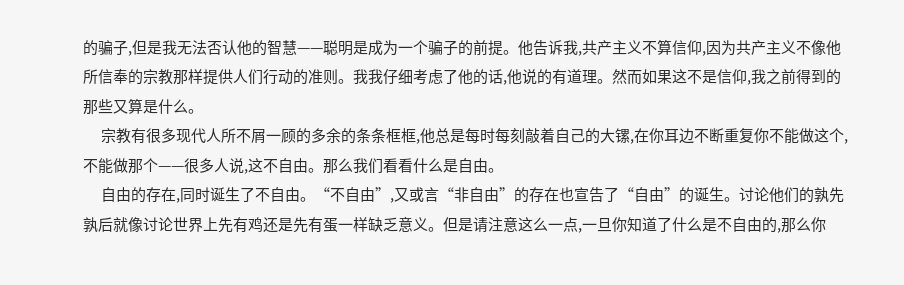的骗子,但是我无法否认他的智慧——聪明是成为一个骗子的前提。他告诉我,共产主义不算信仰,因为共产主义不像他所信奉的宗教那样提供人们行动的准则。我我仔细考虑了他的话,他说的有道理。然而如果这不是信仰,我之前得到的那些又算是什么。
      宗教有很多现代人所不屑一顾的多余的条条框框,他总是每时每刻敲着自己的大镙,在你耳边不断重复你不能做这个,不能做那个——很多人说,这不自由。那么我们看看什么是自由。
      自由的存在,同时诞生了不自由。“不自由”,又或言“非自由”的存在也宣告了“自由”的诞生。讨论他们的孰先孰后就像讨论世界上先有鸡还是先有蛋一样缺乏意义。但是请注意这么一点,一旦你知道了什么是不自由的,那么你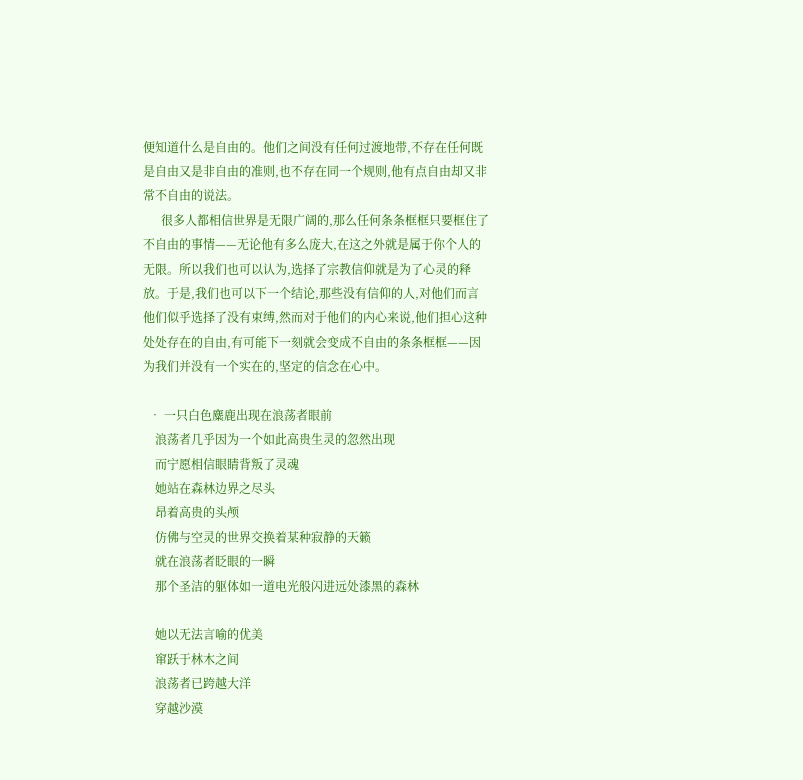便知道什么是自由的。他们之间没有任何过渡地带,不存在任何既是自由又是非自由的准则,也不存在同一个规则,他有点自由却又非常不自由的说法。
      很多人都相信世界是无限广阔的,那么任何条条框框只要框住了不自由的事情——无论他有多么庞大,在这之外就是属于你个人的无限。所以我们也可以认为,选择了宗教信仰就是为了心灵的释放。于是,我们也可以下一个结论,那些没有信仰的人,对他们而言他们似乎选择了没有束缚,然而对于他们的内心来说,他们担心这种处处存在的自由,有可能下一刻就会变成不自由的条条框框——因为我们并没有一个实在的,坚定的信念在心中。

  • 一只白色麋鹿出现在浪荡者眼前
    浪荡者几乎因为一个如此高贵生灵的忽然出现
    而宁愿相信眼睛背叛了灵魂
    她站在森林边界之尽头
    昂着高贵的头颅
    仿佛与空灵的世界交换着某种寂静的天籁
    就在浪荡者眨眼的一瞬
    那个圣洁的躯体如一道电光般闪进远处漆黑的森林

    她以无法言喻的优美
    窜跃于林木之间
    浪荡者已跨越大洋
    穿越沙漠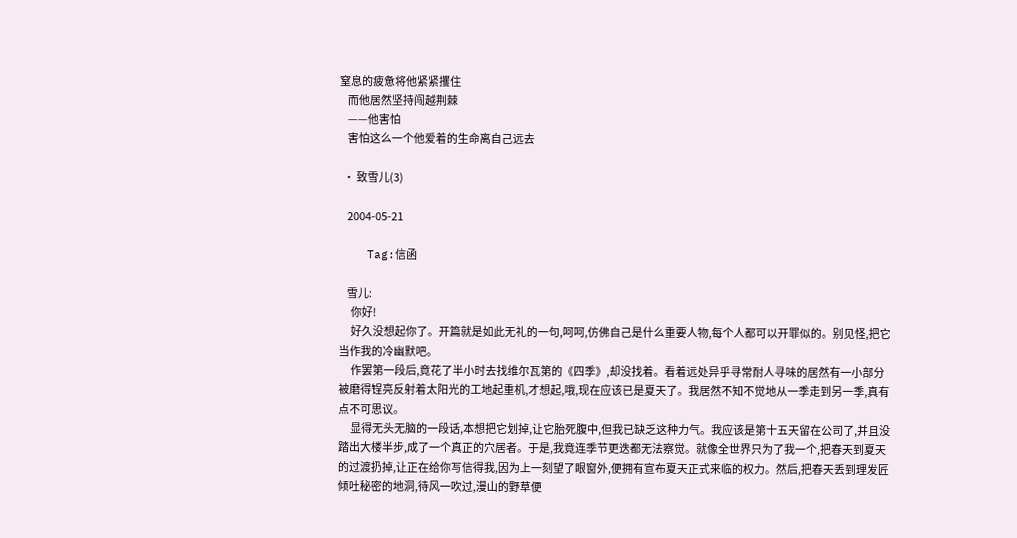窒息的疲惫将他紧紧攫住
    而他居然坚持闯越荆棘
    ——他害怕
    害怕这么一个他爱着的生命离自己远去

  • 致雪儿(3)

    2004-05-21

    Tag:信函

    雪儿:
      你好!
      好久没想起你了。开篇就是如此无礼的一句,呵呵,仿佛自己是什么重要人物,每个人都可以开罪似的。别见怪,把它当作我的冷幽默吧。
      作罢第一段后,竟花了半小时去找维尔瓦第的《四季》,却没找着。看着远处异乎寻常耐人寻味的居然有一小部分被磨得锃亮反射着太阳光的工地起重机,才想起,哦,现在应该已是夏天了。我居然不知不觉地从一季走到另一季,真有点不可思议。
      显得无头无脑的一段话,本想把它划掉,让它胎死腹中,但我已缺乏这种力气。我应该是第十五天留在公司了,并且没踏出大楼半步,成了一个真正的穴居者。于是,我竟连季节更迭都无法察觉。就像全世界只为了我一个,把春天到夏天的过渡扔掉,让正在给你写信得我,因为上一刻望了眼窗外,便拥有宣布夏天正式来临的权力。然后,把春天丢到理发匠倾吐秘密的地洞,待风一吹过,漫山的野草便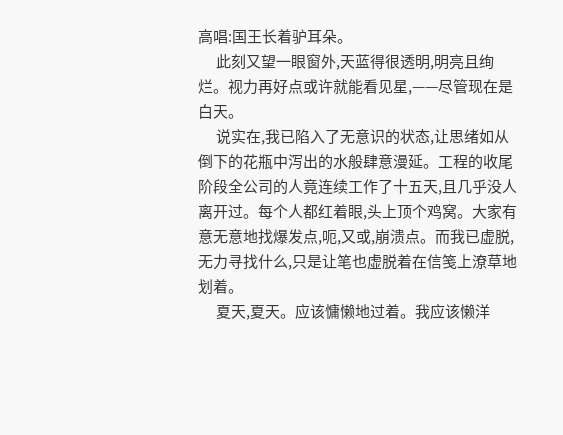高唱:国王长着驴耳朵。
      此刻又望一眼窗外,天蓝得很透明,明亮且绚烂。视力再好点或许就能看见星,——尽管现在是白天。
      说实在,我已陷入了无意识的状态,让思绪如从倒下的花瓶中泻出的水般肆意漫延。工程的收尾阶段全公司的人竟连续工作了十五天,且几乎没人离开过。每个人都红着眼,头上顶个鸡窝。大家有意无意地找爆发点,呃,又或,崩溃点。而我已虚脱,无力寻找什么,只是让笔也虚脱着在信笺上潦草地划着。
      夏天,夏天。应该慵懒地过着。我应该懒洋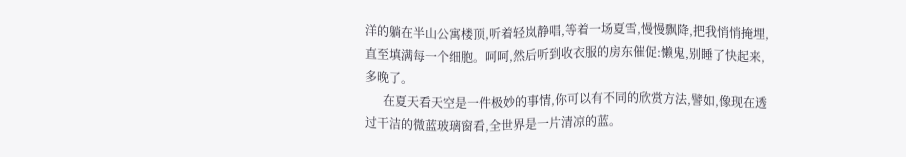洋的躺在半山公寓楼顶,听着轻岚静唱,等着一场夏雪,慢慢飘降,把我悄悄掩埋,直至填满每一个细胞。呵呵,然后听到收衣服的房东催促:懒鬼,别睡了快起来,多晚了。
      在夏天看天空是一件极妙的事情,你可以有不同的欣赏方法,譬如,像现在透过干洁的微蓝玻璃窗看,全世界是一片清凉的蓝。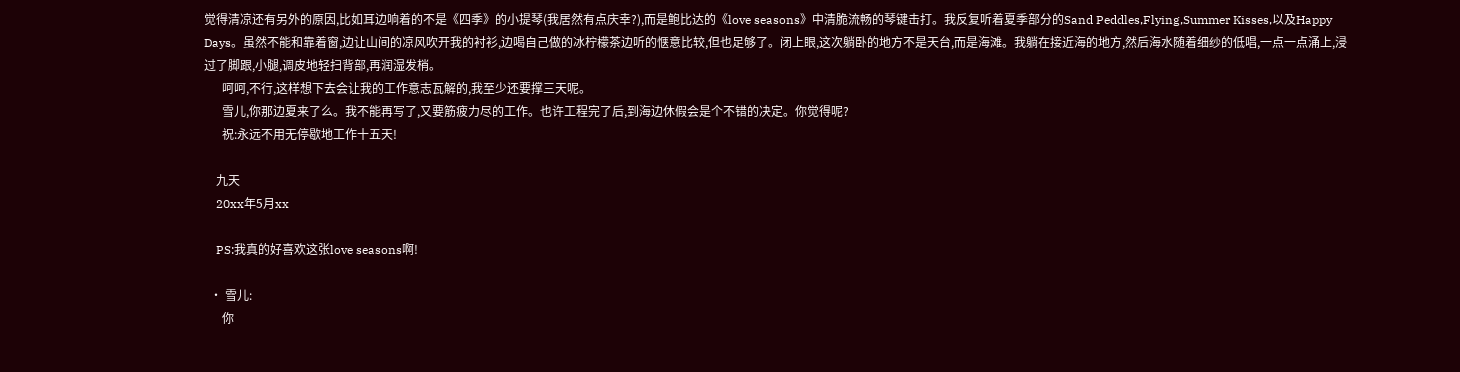觉得清凉还有另外的原因,比如耳边响着的不是《四季》的小提琴(我居然有点庆幸?),而是鲍比达的《love seasons》中清脆流畅的琴键击打。我反复听着夏季部分的Sand Peddles,Flying,Summer Kisses,以及Happy Days。虽然不能和靠着窗,边让山间的凉风吹开我的衬衫,边喝自己做的冰柠檬茶边听的惬意比较,但也足够了。闭上眼,这次躺卧的地方不是天台,而是海滩。我躺在接近海的地方,然后海水随着细纱的低唱,一点一点涌上,浸过了脚跟,小腿,调皮地轻扫背部,再润湿发梢。
      呵呵,不行,这样想下去会让我的工作意志瓦解的,我至少还要撑三天呢。
      雪儿,你那边夏来了么。我不能再写了,又要筋疲力尽的工作。也许工程完了后,到海边休假会是个不错的决定。你觉得呢?
      祝:永远不用无停歇地工作十五天!

    九天
    20xx年5月xx

    PS:我真的好喜欢这张love seasons啊!

  • 雪儿:
      你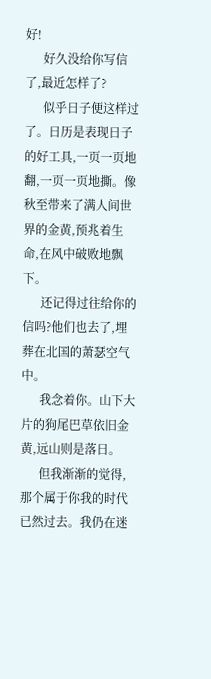好!
      好久没给你写信了,最近怎样了?
      似乎日子便这样过了。日历是表现日子的好工具,一页一页地翻,一页一页地撕。像秋至带来了满人间世界的金黄,预兆着生命,在风中破败地飘下。
      还记得过往给你的信吗?他们也去了,埋葬在北国的萧瑟空气中。
      我念着你。山下大片的狗尾巴草依旧金黄,远山则是落日。
      但我渐渐的觉得,那个属于你我的时代已然过去。我仍在迷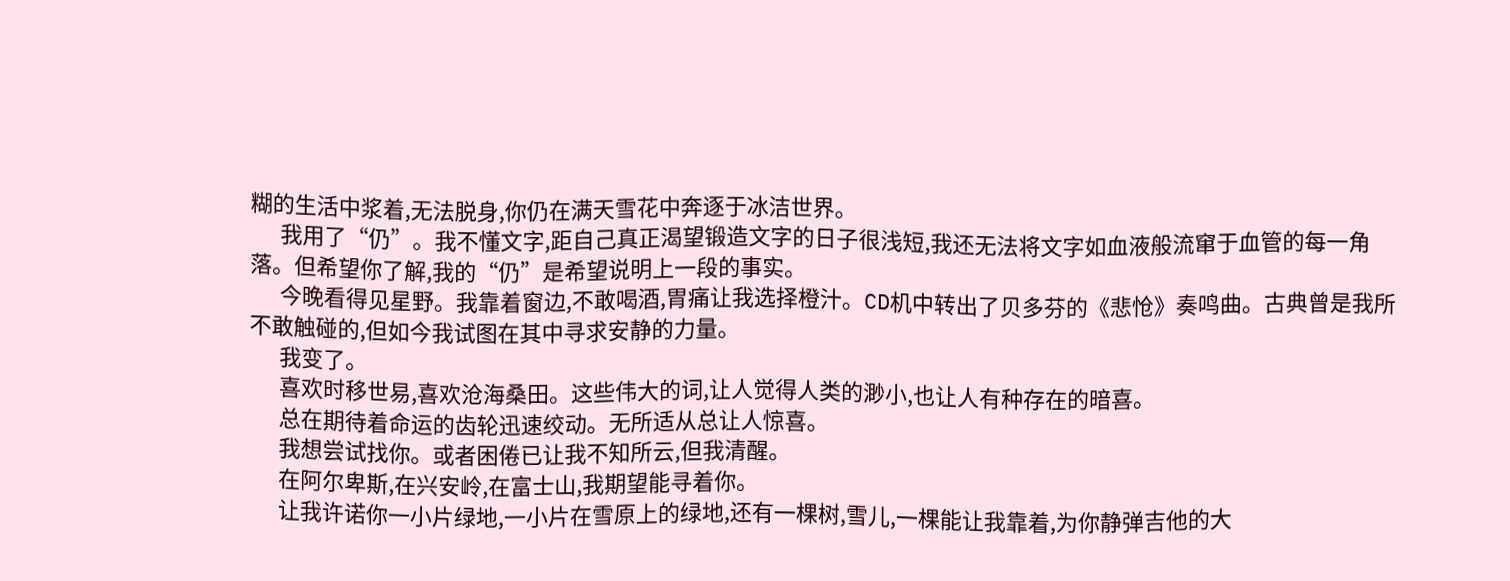糊的生活中浆着,无法脱身,你仍在满天雪花中奔逐于冰洁世界。
      我用了“仍”。我不懂文字,距自己真正渴望锻造文字的日子很浅短,我还无法将文字如血液般流窜于血管的每一角落。但希望你了解,我的“仍”是希望说明上一段的事实。
      今晚看得见星野。我靠着窗边,不敢喝酒,胃痛让我选择橙汁。CD机中转出了贝多芬的《悲怆》奏鸣曲。古典曾是我所不敢触碰的,但如今我试图在其中寻求安静的力量。
      我变了。
      喜欢时移世易,喜欢沧海桑田。这些伟大的词,让人觉得人类的渺小,也让人有种存在的暗喜。
      总在期待着命运的齿轮迅速绞动。无所适从总让人惊喜。
      我想尝试找你。或者困倦已让我不知所云,但我清醒。
      在阿尔卑斯,在兴安岭,在富士山,我期望能寻着你。
      让我许诺你一小片绿地,一小片在雪原上的绿地,还有一棵树,雪儿,一棵能让我靠着,为你静弹吉他的大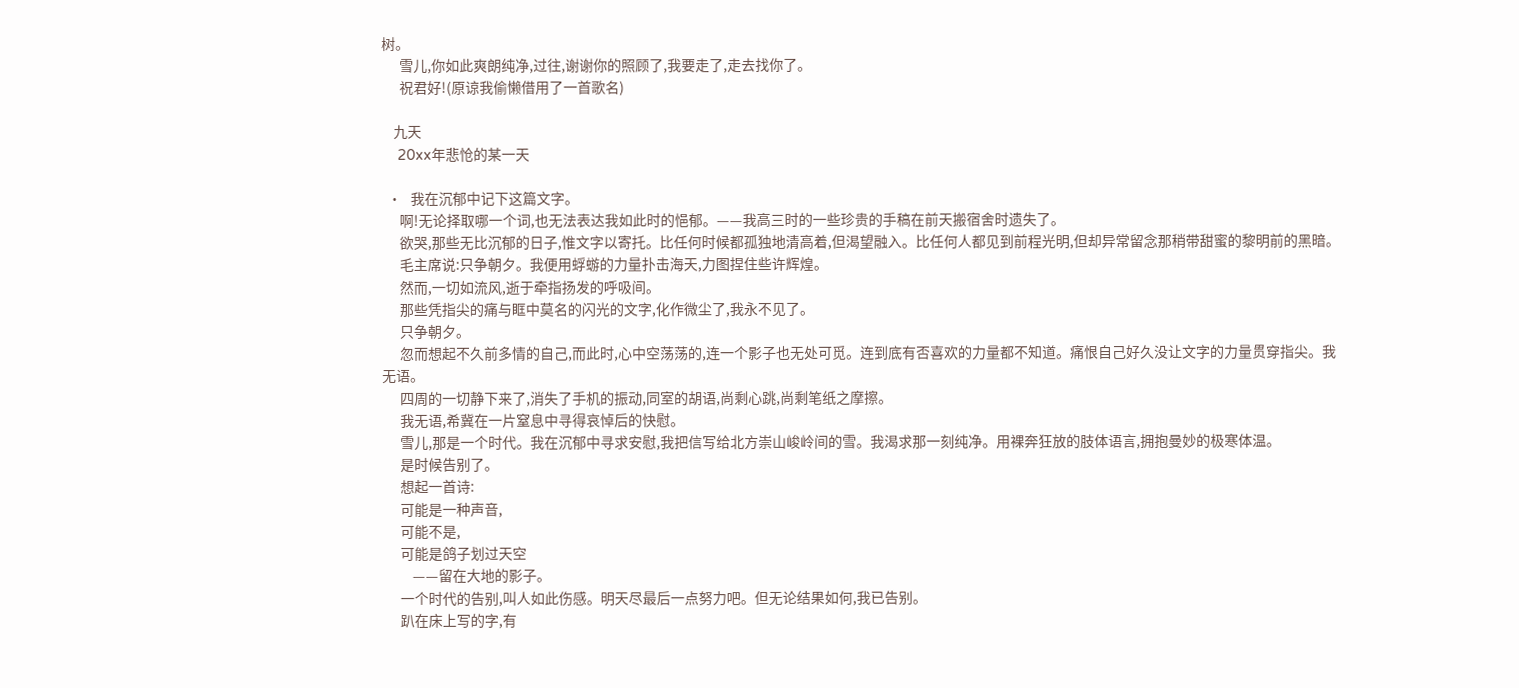树。
      雪儿,你如此爽朗纯净,过往,谢谢你的照顾了,我要走了,走去找你了。
      祝君好!(原谅我偷懒借用了一首歌名)

    九天
    20xx年悲怆的某一天

  •   我在沉郁中记下这篇文字。
      啊!无论择取哪一个词,也无法表达我如此时的悒郁。——我高三时的一些珍贵的手稿在前天搬宿舍时遗失了。
      欲哭,那些无比沉郁的日子,惟文字以寄托。比任何时候都孤独地清高着,但渴望融入。比任何人都见到前程光明,但却异常留念那稍带甜蜜的黎明前的黑暗。
      毛主席说:只争朝夕。我便用蜉蝣的力量扑击海天,力图捏住些许辉煌。
      然而,一切如流风,逝于牵指扬发的呼吸间。
      那些凭指尖的痛与眶中莫名的闪光的文字,化作微尘了,我永不见了。
      只争朝夕。
      忽而想起不久前多情的自己,而此时,心中空荡荡的,连一个影子也无处可觅。连到底有否喜欢的力量都不知道。痛恨自己好久没让文字的力量贯穿指尖。我无语。
      四周的一切静下来了,消失了手机的振动,同室的胡语,尚剩心跳,尚剩笔纸之摩擦。
      我无语,希冀在一片窒息中寻得哀悼后的快慰。
      雪儿,那是一个时代。我在沉郁中寻求安慰,我把信写给北方崇山峻岭间的雪。我渴求那一刻纯净。用裸奔狂放的肢体语言,拥抱曼妙的极寒体温。
      是时候告别了。
      想起一首诗:
      可能是一种声音,
      可能不是,
      可能是鸽子划过天空
          ——留在大地的影子。
      一个时代的告别,叫人如此伤感。明天尽最后一点努力吧。但无论结果如何,我已告别。
      趴在床上写的字,有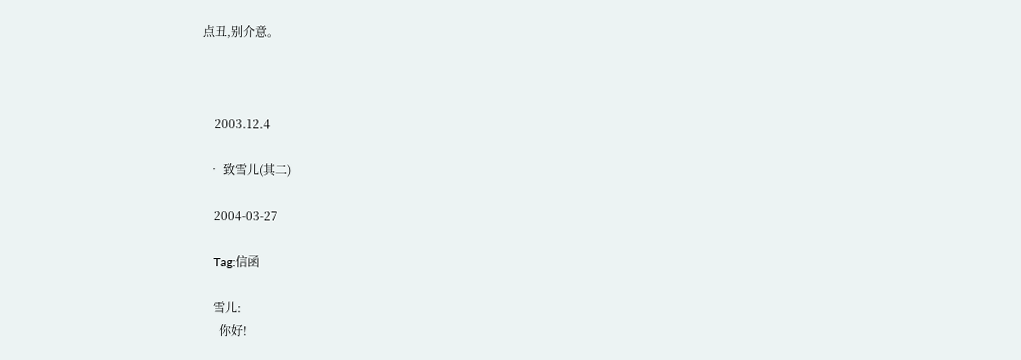点丑,别介意。



    2003.12.4

  • 致雪儿(其二)

    2004-03-27

    Tag:信函

    雪儿:
      你好!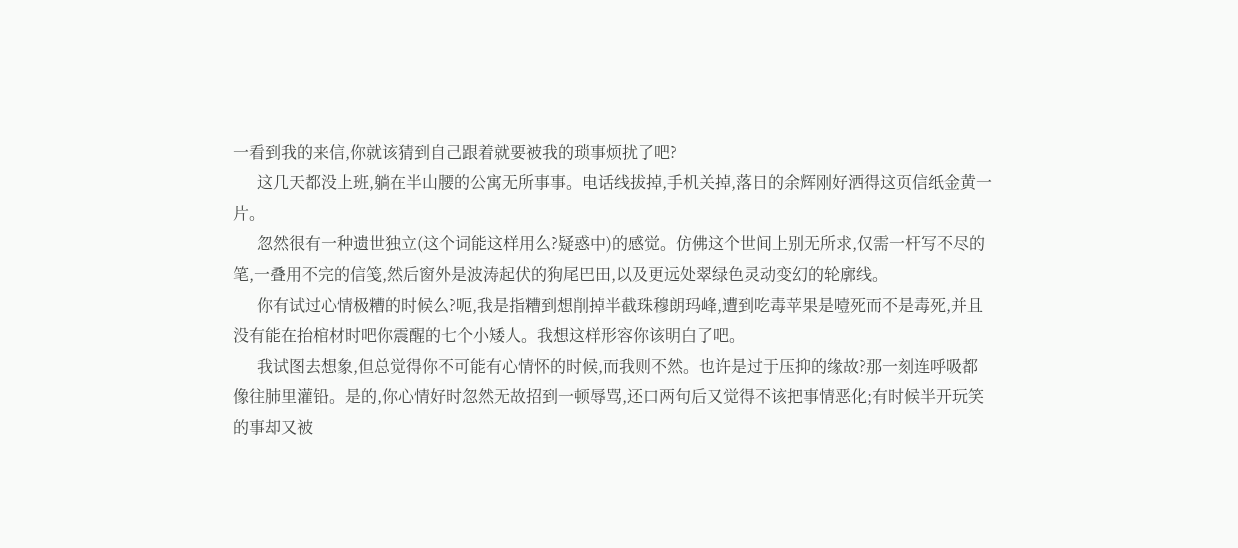一看到我的来信,你就该猜到自己跟着就要被我的琐事烦扰了吧?
      这几天都没上班,躺在半山腰的公寓无所事事。电话线拔掉,手机关掉,落日的余辉刚好洒得这页信纸金黄一片。
      忽然很有一种遗世独立(这个词能这样用么?疑惑中)的感觉。仿佛这个世间上别无所求,仅需一杆写不尽的笔,一叠用不完的信笺,然后窗外是波涛起伏的狗尾巴田,以及更远处翠绿色灵动变幻的轮廓线。
      你有试过心情极糟的时候么?呃,我是指糟到想削掉半截珠穆朗玛峰,遭到吃毒苹果是噎死而不是毒死,并且没有能在抬棺材时吧你震醒的七个小矮人。我想这样形容你该明白了吧。
      我试图去想象,但总觉得你不可能有心情怀的时候,而我则不然。也许是过于压抑的缘故?那一刻连呼吸都像往肺里灌铅。是的,你心情好时忽然无故招到一顿辱骂,还口两句后又觉得不该把事情恶化;有时候半开玩笑的事却又被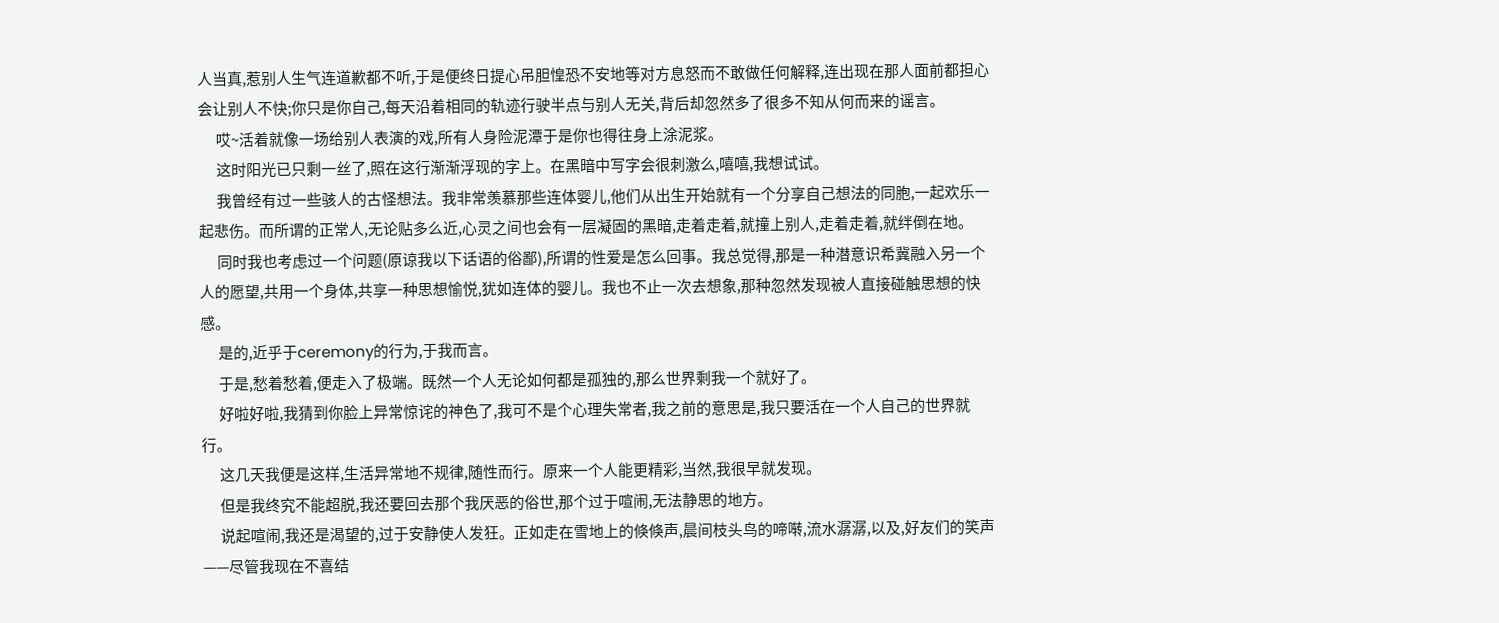人当真,惹别人生气连道歉都不听,于是便终日提心吊胆惶恐不安地等对方息怒而不敢做任何解释,连出现在那人面前都担心会让别人不快;你只是你自己,每天沿着相同的轨迹行驶半点与别人无关,背后却忽然多了很多不知从何而来的谣言。
      哎~活着就像一场给别人表演的戏,所有人身险泥潭于是你也得往身上涂泥浆。
      这时阳光已只剩一丝了,照在这行渐渐浮现的字上。在黑暗中写字会很刺激么,嘻嘻,我想试试。
      我曾经有过一些骇人的古怪想法。我非常羡慕那些连体婴儿,他们从出生开始就有一个分享自己想法的同胞,一起欢乐一起悲伤。而所谓的正常人,无论贴多么近,心灵之间也会有一层凝固的黑暗,走着走着,就撞上别人,走着走着,就绊倒在地。
      同时我也考虑过一个问题(原谅我以下话语的俗鄙),所谓的性爱是怎么回事。我总觉得,那是一种潜意识希冀融入另一个人的愿望,共用一个身体,共享一种思想愉悦,犹如连体的婴儿。我也不止一次去想象,那种忽然发现被人直接碰触思想的快感。
      是的,近乎于ceremony的行为,于我而言。
      于是,愁着愁着,便走入了极端。既然一个人无论如何都是孤独的,那么世界剩我一个就好了。
      好啦好啦,我猜到你脸上异常惊诧的神色了,我可不是个心理失常者,我之前的意思是,我只要活在一个人自己的世界就行。
      这几天我便是这样,生活异常地不规律,随性而行。原来一个人能更精彩,当然,我很早就发现。
      但是我终究不能超脱,我还要回去那个我厌恶的俗世,那个过于喧闹,无法静思的地方。
      说起喧闹,我还是渴望的,过于安静使人发狂。正如走在雪地上的倏倏声,晨间枝头鸟的啼啭,流水潺潺,以及,好友们的笑声——尽管我现在不喜结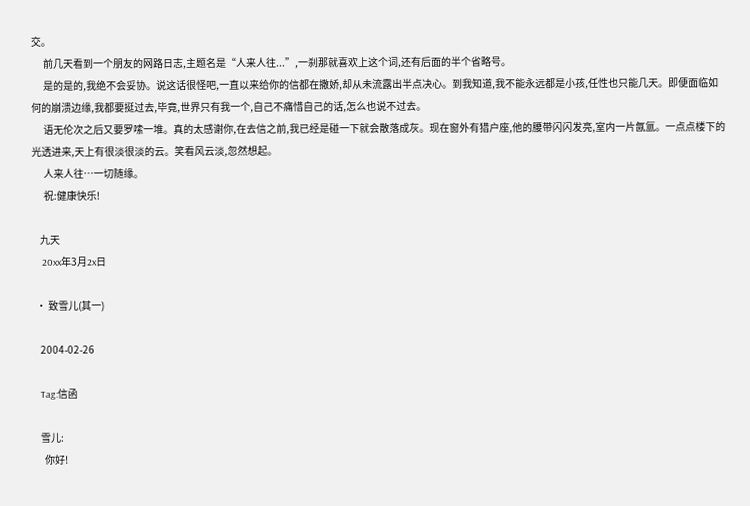交。
      前几天看到一个朋友的网路日志,主题名是“人来人往...”,一刹那就喜欢上这个词,还有后面的半个省略号。
      是的是的,我绝不会妥协。说这话很怪吧,一直以来给你的信都在撒娇,却从未流露出半点决心。到我知道,我不能永远都是小孩,任性也只能几天。即便面临如何的崩溃边缘,我都要挺过去,毕竟,世界只有我一个,自己不痛惜自己的话,怎么也说不过去。
      语无伦次之后又要罗嗦一堆。真的太感谢你,在去信之前,我已经是碰一下就会散落成灰。现在窗外有猎户座,他的腰带闪闪发亮,室内一片氤氲。一点点楼下的光透进来,天上有很淡很淡的云。笑看风云淡,忽然想起。
      人来人往…一切随缘。
      祝:健康快乐!

    九天
     20xx年3月2x日

  • 致雪儿(其一)

    2004-02-26

    Tag:信函

    雪儿:
      你好!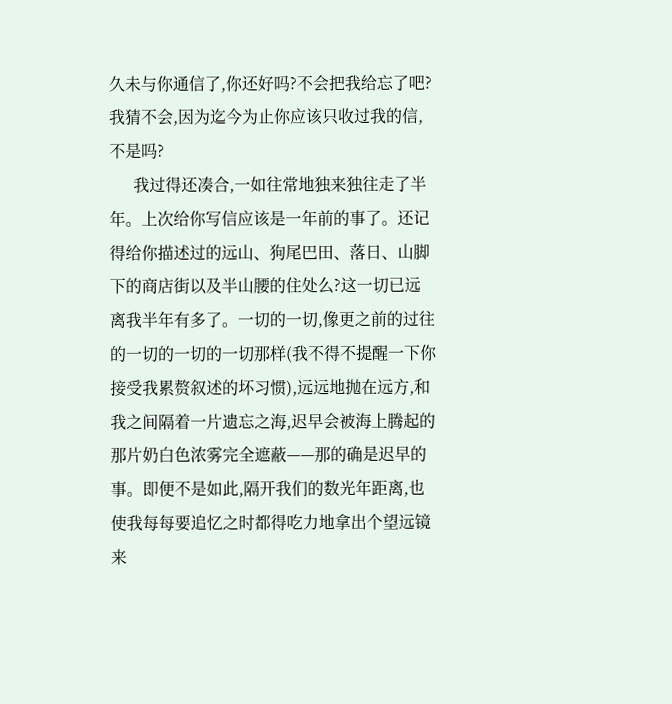久未与你通信了,你还好吗?不会把我给忘了吧?我猜不会,因为迄今为止你应该只收过我的信,不是吗?
      我过得还凑合,一如往常地独来独往走了半年。上次给你写信应该是一年前的事了。还记得给你描述过的远山、狗尾巴田、落日、山脚下的商店街以及半山腰的住处么?这一切已远离我半年有多了。一切的一切,像更之前的过往的一切的一切的一切那样(我不得不提醒一下你接受我累赘叙述的坏习惯),远远地抛在远方,和我之间隔着一片遗忘之海,迟早会被海上腾起的那片奶白色浓雾完全遮蔽——那的确是迟早的事。即便不是如此,隔开我们的数光年距离,也使我每每要追忆之时都得吃力地拿出个望远镜来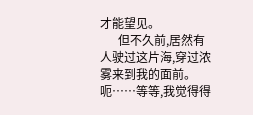才能望见。
      但不久前,居然有人驶过这片海,穿过浓雾来到我的面前。呃……等等,我觉得得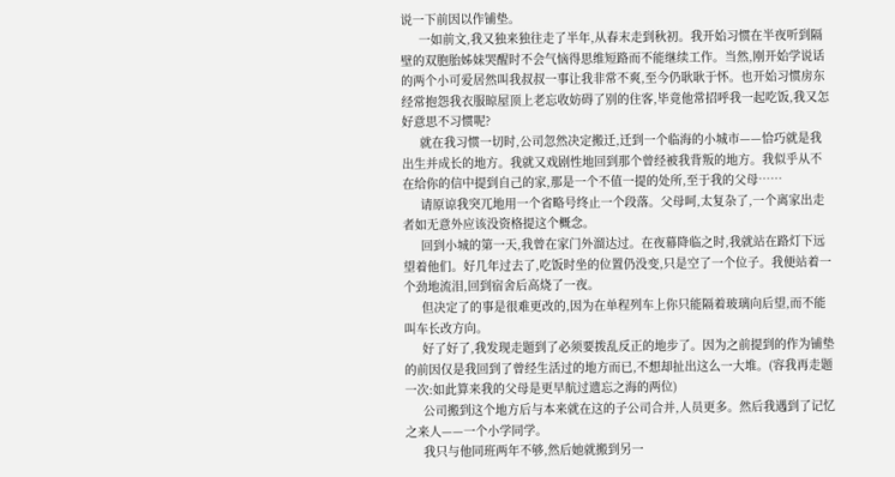说一下前因以作铺垫。
      一如前文,我又独来独往走了半年,从春末走到秋初。我开始习惯在半夜听到隔壁的双胞胎姊妹哭醒时不会气恼得思维短路而不能继续工作。当然,刚开始学说话的两个小可爱居然叫我叔叔一事让我非常不爽,至今仍耿耿于怀。也开始习惯房东经常抱怨我衣服晾屋顶上老忘收妨碍了别的住客,毕竟他常招呼我一起吃饭,我又怎好意思不习惯呢?
      就在我习惯一切时,公司忽然决定搬迁,迁到一个临海的小城市——恰巧就是我出生并成长的地方。我就又戏剧性地回到那个曾经被我背叛的地方。我似乎从不在给你的信中提到自己的家,那是一个不值一提的处所,至于我的父母……
      请原谅我突兀地用一个省略号终止一个段落。父母呵,太复杂了,一个离家出走者如无意外应该没资格提这个概念。
      回到小城的第一天,我曾在家门外溜达过。在夜幕降临之时,我就站在路灯下远望着他们。好几年过去了,吃饭时坐的位置仍没变,只是空了一个位子。我便站着一个劲地流泪,回到宿舍后高烧了一夜。
      但决定了的事是很难更改的,因为在单程列车上你只能隔着玻璃向后望,而不能叫车长改方向。
      好了好了,我发现走题到了必须要拨乱反正的地步了。因为之前提到的作为铺垫的前因仅是我回到了曾经生活过的地方而已,不想却扯出这么一大堆。(容我再走题一次:如此算来我的父母是更早航过遗忘之海的两位)
      公司搬到这个地方后与本来就在这的子公司合并,人员更多。然后我遇到了记忆之来人——一个小学同学。
      我只与他同班两年不够,然后她就搬到另一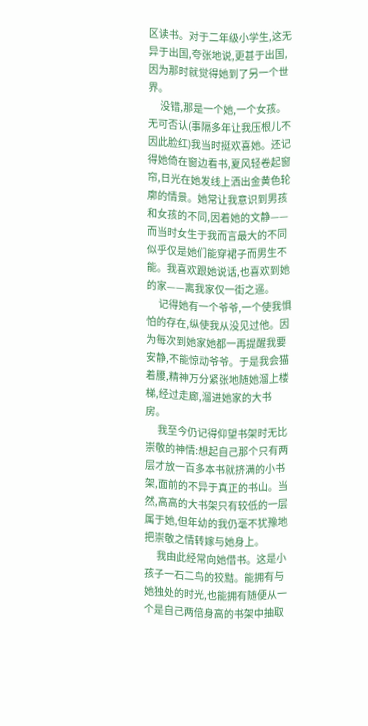区读书。对于二年级小学生,这无异于出国,夸张地说,更甚于出国,因为那时就觉得她到了另一个世界。
      没错,那是一个她,一个女孩。无可否认(事隔多年让我压根儿不因此脸红)我当时挺欢喜她。还记得她倚在窗边看书,夏风轻卷起窗帘,日光在她发线上洒出金黄色轮廓的情景。她常让我意识到男孩和女孩的不同,因着她的文静——而当时女生于我而言最大的不同似乎仅是她们能穿裙子而男生不能。我喜欢跟她说话,也喜欢到她的家——离我家仅一街之遥。
      记得她有一个爷爷,一个使我惧怕的存在,纵使我从没见过他。因为每次到她家她都一再提醒我要安静,不能惊动爷爷。于是我会猫着腰,精神万分紧张地随她溜上楼梯,经过走廊,溜进她家的大书房。
      我至今仍记得仰望书架时无比崇敬的神情:想起自己那个只有两层才放一百多本书就挤满的小书架,面前的不异于真正的书山。当然,高高的大书架只有较低的一层属于她,但年幼的我仍毫不犹豫地把崇敬之情转嫁与她身上。
      我由此经常向她借书。这是小孩子一石二鸟的狡黠。能拥有与她独处的时光,也能拥有随便从一个是自己两倍身高的书架中抽取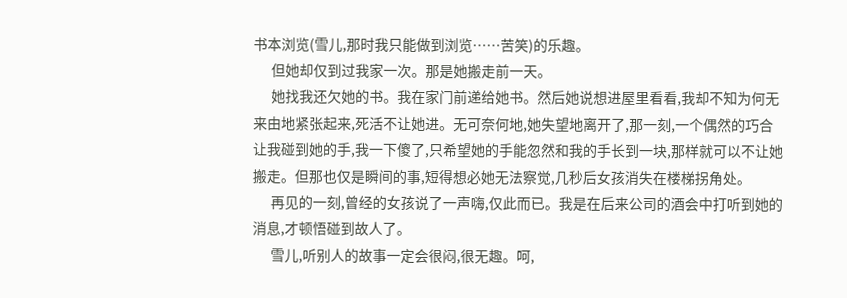书本浏览(雪儿,那时我只能做到浏览……苦笑)的乐趣。
      但她却仅到过我家一次。那是她搬走前一天。
      她找我还欠她的书。我在家门前递给她书。然后她说想进屋里看看,我却不知为何无来由地紧张起来,死活不让她进。无可奈何地,她失望地离开了,那一刻,一个偶然的巧合让我碰到她的手,我一下傻了,只希望她的手能忽然和我的手长到一块,那样就可以不让她搬走。但那也仅是瞬间的事,短得想必她无法察觉,几秒后女孩消失在楼梯拐角处。
      再见的一刻,曾经的女孩说了一声嗨,仅此而已。我是在后来公司的酒会中打听到她的消息,才顿悟碰到故人了。
      雪儿,听别人的故事一定会很闷,很无趣。呵,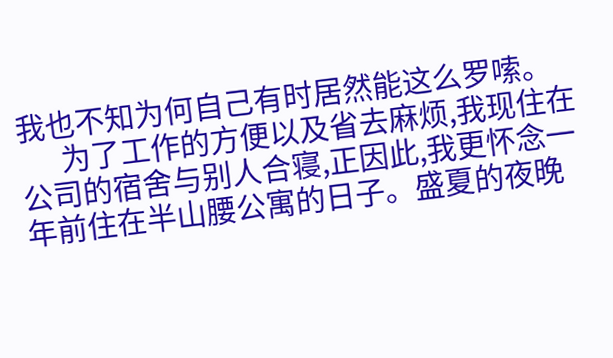我也不知为何自己有时居然能这么罗嗦。
      为了工作的方便以及省去麻烦,我现住在公司的宿舍与别人合寝,正因此,我更怀念一年前住在半山腰公寓的日子。盛夏的夜晚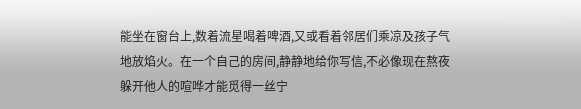能坐在窗台上,数着流星喝着啤酒,又或看着邻居们乘凉及孩子气地放焰火。在一个自己的房间,静静地给你写信,不必像现在熬夜躲开他人的喧哗才能觅得一丝宁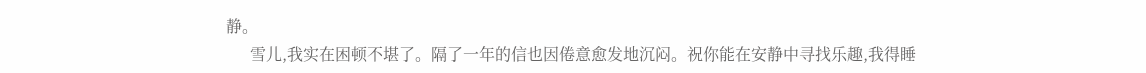静。
      雪儿,我实在困顿不堪了。隔了一年的信也因倦意愈发地沉闷。祝你能在安静中寻找乐趣,我得睡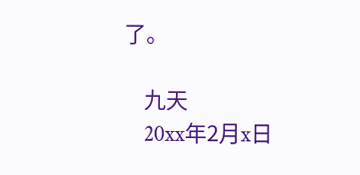了。

    九天
    20xx年2月x日